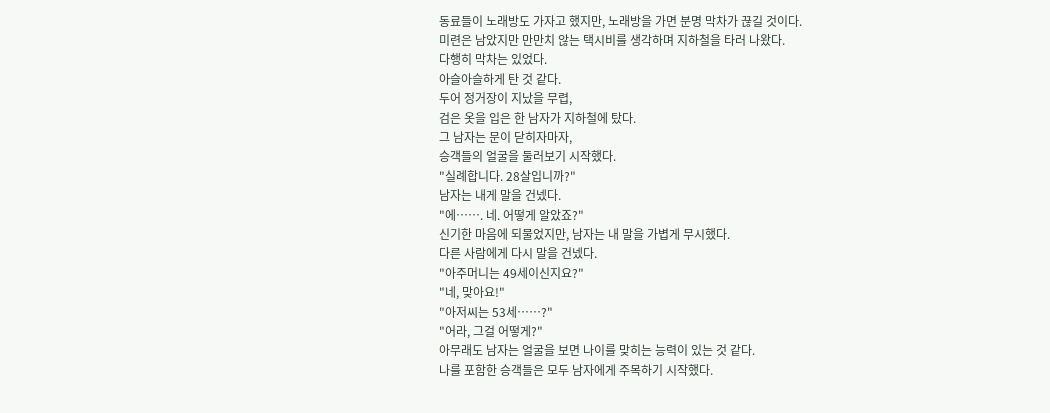동료들이 노래방도 가자고 했지만, 노래방을 가면 분명 막차가 끊길 것이다.
미련은 남았지만 만만치 않는 택시비를 생각하며 지하철을 타러 나왔다.
다행히 막차는 있었다.
아슬아슬하게 탄 것 같다.
두어 정거장이 지났을 무렵,
검은 옷을 입은 한 남자가 지하철에 탔다.
그 남자는 문이 닫히자마자,
승객들의 얼굴을 둘러보기 시작했다.
"실례합니다. 28살입니까?"
남자는 내게 말을 건넸다.
"에……. 네. 어떻게 알았죠?"
신기한 마음에 되물었지만, 남자는 내 말을 가볍게 무시했다.
다른 사람에게 다시 말을 건넸다.
"아주머니는 49세이신지요?"
"네, 맞아요!"
"아저씨는 53세……?"
"어라, 그걸 어떻게?"
아무래도 남자는 얼굴을 보면 나이를 맞히는 능력이 있는 것 같다.
나를 포함한 승객들은 모두 남자에게 주목하기 시작했다.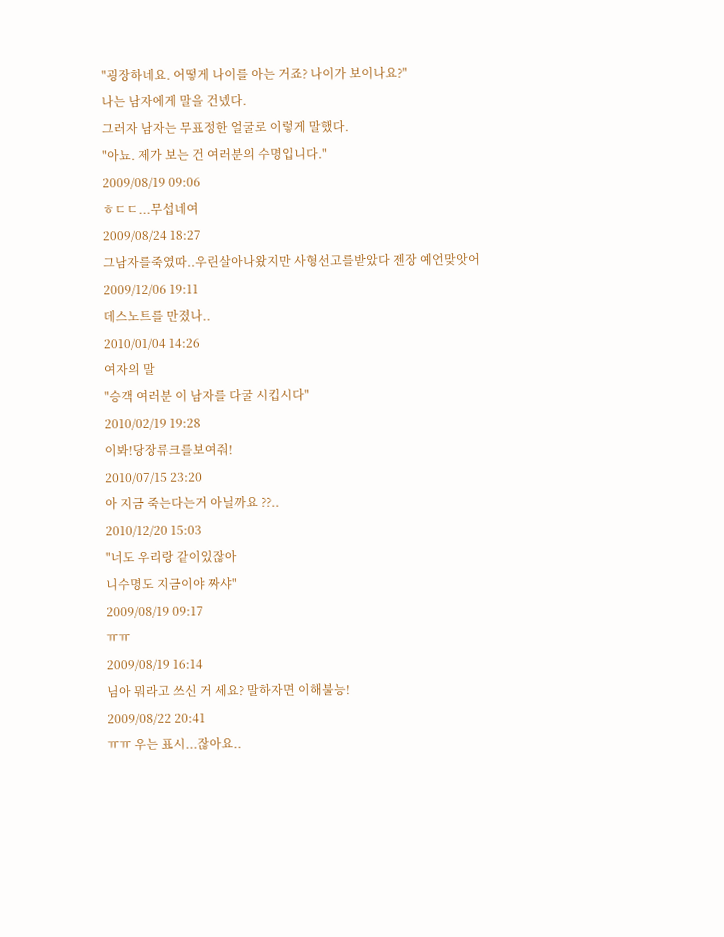"굉장하네요. 어떻게 나이를 아는 거죠? 나이가 보이나요?"
나는 남자에게 말을 건넸다.
그러자 남자는 무표정한 얼굴로 이렇게 말했다.
"아뇨. 제가 보는 건 여러분의 수명입니다."
2009/08/19 09:06
ㅎㄷㄷ...무섭네여
2009/08/24 18:27
그남자를죽였따..우린살아나왔지만 사형선고를받았다 젠장 예언맞앗어
2009/12/06 19:11
데스노트를 만졌나..
2010/01/04 14:26
여자의 말
"승객 여러분 이 남자를 다굴 시킵시다"
2010/02/19 19:28
이봐!당장류크를보여줘!
2010/07/15 23:20
아 지금 죽는다는거 아닐까요 ??..
2010/12/20 15:03
"너도 우리랑 같이있잖아
니수명도 지금이야 짜샤"
2009/08/19 09:17
ㅠㅠ
2009/08/19 16:14
님아 뭐라고 쓰신 거 세요? 말하자면 이해불능!
2009/08/22 20:41
ㅠㅠ 우는 표시...잖아요..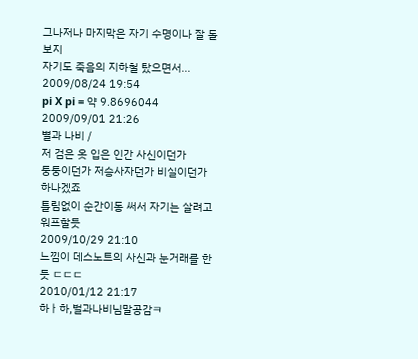그나저나 마지막은 자기 수명이나 잘 돌보지
자기도 죽음의 지하철 탔으면서...
2009/08/24 19:54
pi X pi = 약 9.8696044
2009/09/01 21:26
별과 나비 /
저 검은 옷 입은 인간 사신이던가
퉁퉁이던가 저승사자던가 비실이던가 하나겠죠
틀림없이 순간이동 써서 자기는 살려고 워프할듯
2009/10/29 21:10
느낌이 데스노트의 사신과 눈거래를 한듯 ㄷㄷㄷ
2010/01/12 21:17
하ㅏ하,벌과나비님말공감ㅋ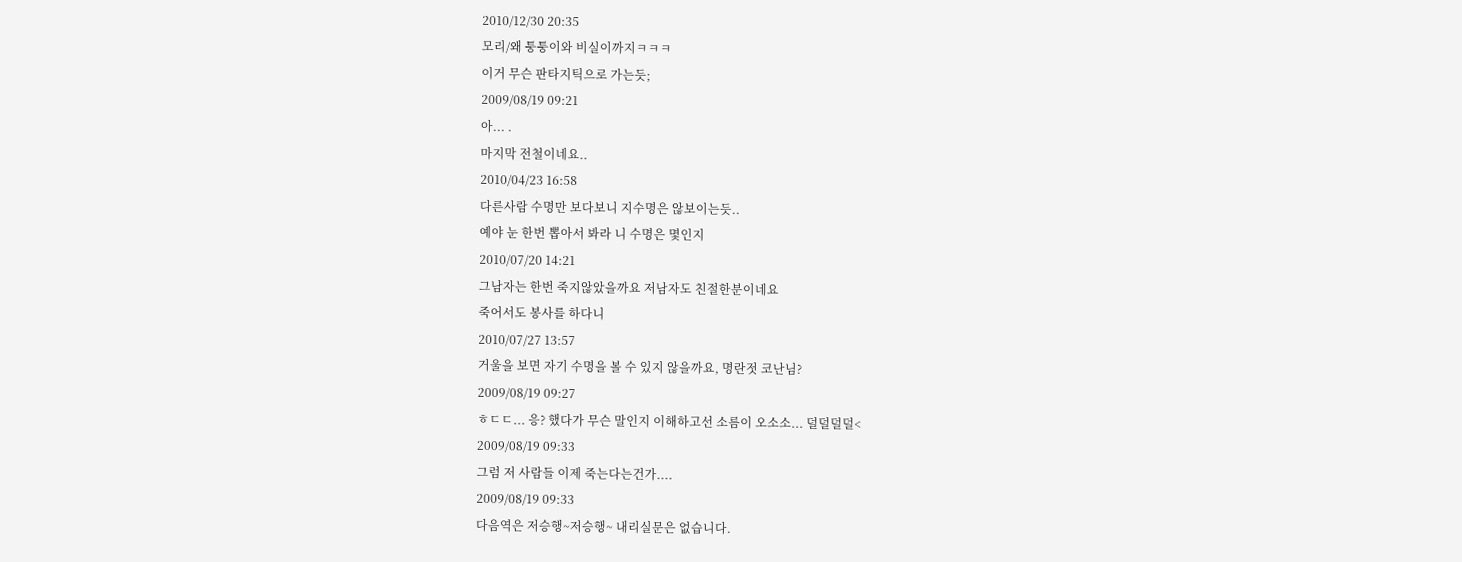2010/12/30 20:35
모리/왜 퉁퉁이와 비실이까지ㅋㅋㅋ
이거 무슨 판타지틱으로 가는듯;
2009/08/19 09:21
아... .
마지막 전철이네요..
2010/04/23 16:58
다른사람 수명만 보다보니 지수명은 않보이는듯..
예야 눈 한번 뽑아서 봐라 니 수명은 몇인지
2010/07/20 14:21
그남자는 한번 죽지않았을까요 저남자도 친절한분이네요
죽어서도 봉사를 하다니
2010/07/27 13:57
거울을 보면 자기 수명을 볼 수 있지 않을까요, 명란젓 코난님?
2009/08/19 09:27
ㅎㄷㄷ... 응? 했다가 무슨 말인지 이해하고선 소름이 오소소... 덜덜덜덜<
2009/08/19 09:33
그럼 저 사람들 이제 죽는다는건가....
2009/08/19 09:33
다음역은 저승행~저승행~ 내리실문은 없습니다.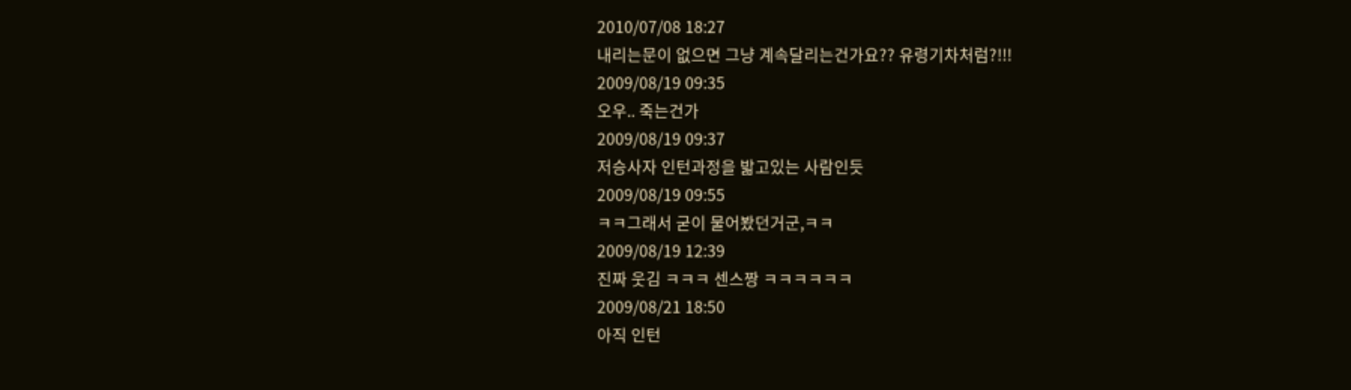2010/07/08 18:27
내리는문이 없으면 그냥 계속달리는건가요?? 유령기차처럼?!!!
2009/08/19 09:35
오우.. 죽는건가
2009/08/19 09:37
저승사자 인턴과정을 밟고있는 사람인듯
2009/08/19 09:55
ㅋㅋ그래서 굳이 물어봤던거군,ㅋㅋ
2009/08/19 12:39
진짜 웃김 ㅋㅋㅋ 센스짱 ㅋㅋㅋㅋㅋㅋ
2009/08/21 18:50
아직 인턴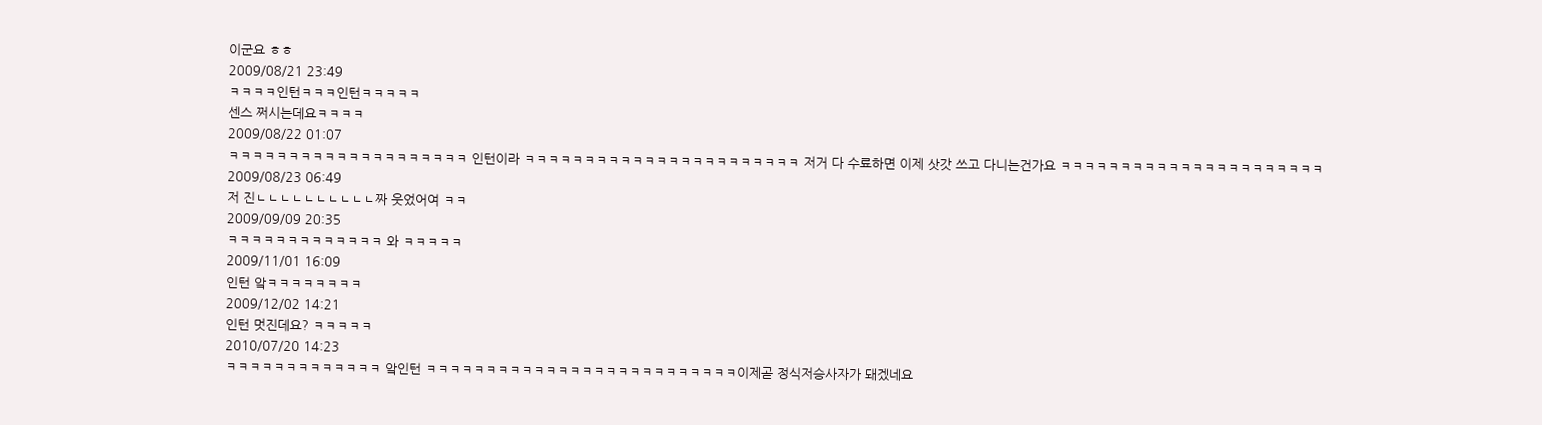이군요 ㅎㅎ
2009/08/21 23:49
ㅋㅋㅋㅋ인턴ㅋㅋㅋ인턴ㅋㅋㅋㅋㅋ
센스 쩌시는데요ㅋㅋㅋㅋ
2009/08/22 01:07
ㅋㅋㅋㅋㅋㅋㅋㅋㅋㅋㅋㅋㅋㅋㅋㅋㅋㅋㅋㅋ 인턴이라 ㅋㅋㅋㅋㅋㅋㅋㅋㅋㅋㅋㅋㅋㅋㅋㅋㅋㅋㅋㅋㅋㅋㅋ 저거 다 수료하면 이제 삿갓 쓰고 다니는건가요 ㅋㅋㅋㅋㅋㅋㅋㅋㅋㅋㅋㅋㅋㅋㅋㅋㅋㅋㅋㅋㅋㅋ
2009/08/23 06:49
저 진ㄴㄴㄴㄴㄴㄴㄴㄴㄴㄴ짜 웃었어여 ㅋㅋ
2009/09/09 20:35
ㅋㅋㅋㅋㅋㅋㅋㅋㅋㅋㅋㅋㅋ 와 ㅋㅋㅋㅋㅋ
2009/11/01 16:09
인턴 앜ㅋㅋㅋㅋㅋㅋㅋㅋ
2009/12/02 14:21
인턴 멋진데요? ㅋㅋㅋㅋㅋ
2010/07/20 14:23
ㅋㅋㅋㅋㅋㅋㅋㅋㅋㅋㅋㅋㅋ 앜인턴 ㅋㅋㅋㅋㅋㅋㅋㅋㅋㅋㅋㅋㅋㅋㅋㅋㅋㅋㅋㅋㅋㅋㅋㅋㅋㅋ이제곧 정식저승사자가 돼겠네요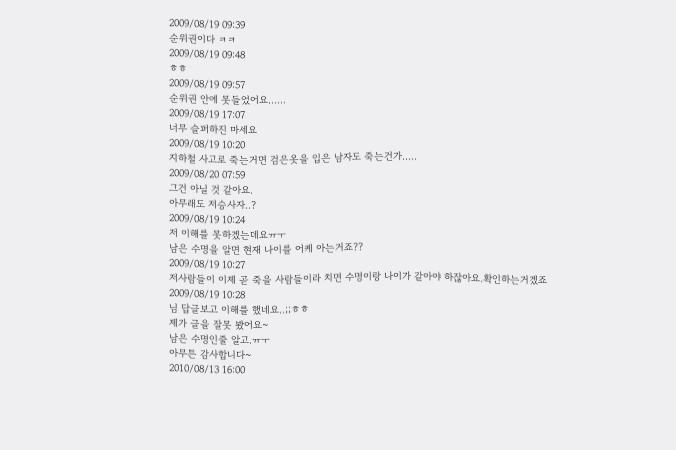2009/08/19 09:39
순위권이다 ㅋㅋ
2009/08/19 09:48
ㅎㅎ
2009/08/19 09:57
순위권 안에 못들었어요......
2009/08/19 17:07
너무 슬퍼하진 마세요
2009/08/19 10:20
지하철 사고로 죽는거면 검은옷을 입은 남자도 죽는건가.....
2009/08/20 07:59
그건 아닐 것 같아요.
아무래도 저승사자..?
2009/08/19 10:24
저 이해를 못하겠는데요ㅠㅜ
남은 수명을 알면 현재 나이를 어케 아는거죠??
2009/08/19 10:27
저사람들이 이제 곧 죽을 사람들이라 치면 수명이랑 나이가 같아야 하잖아요.확인하는거겠죠
2009/08/19 10:28
님 답글보고 이해를 했네요..;;ㅎㅎ
제가 글을 잘못 봤어요~
남은 수명인줄 알고.ㅠㅜ
아무튼 감사합니다~
2010/08/13 16:00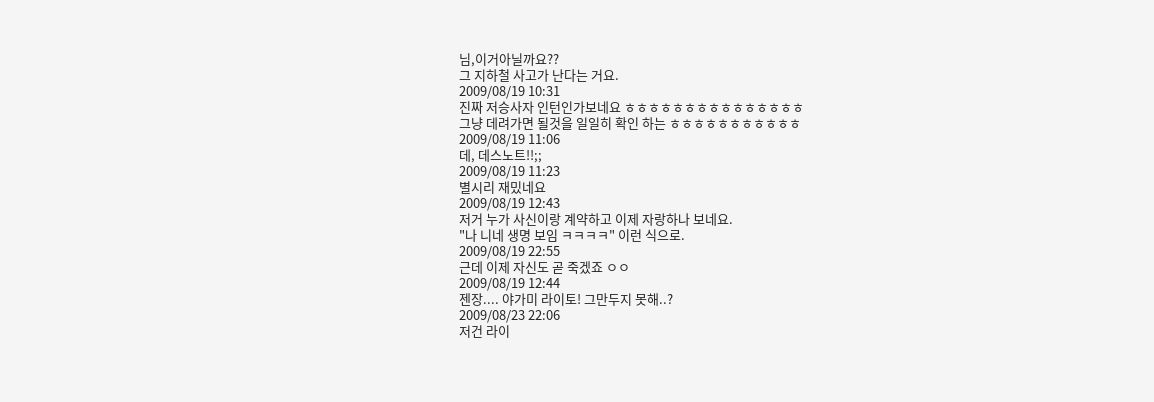님,이거아닐까요??
그 지하철 사고가 난다는 거요.
2009/08/19 10:31
진짜 저승사자 인턴인가보네요 ㅎㅎㅎㅎㅎㅎㅎㅎㅎㅎㅎㅎㅎㅎㅎ
그냥 데려가면 될것을 일일히 확인 하는 ㅎㅎㅎㅎㅎㅎㅎㅎㅎㅎㅎ
2009/08/19 11:06
데, 데스노트!!;;
2009/08/19 11:23
별시리 재밌네요
2009/08/19 12:43
저거 누가 사신이랑 계약하고 이제 자랑하나 보네요.
"나 니네 생명 보임 ㅋㅋㅋㅋ" 이런 식으로.
2009/08/19 22:55
근데 이제 자신도 곧 죽겠죠 ㅇㅇ
2009/08/19 12:44
젠장.... 야가미 라이토! 그만두지 못해..?
2009/08/23 22:06
저건 라이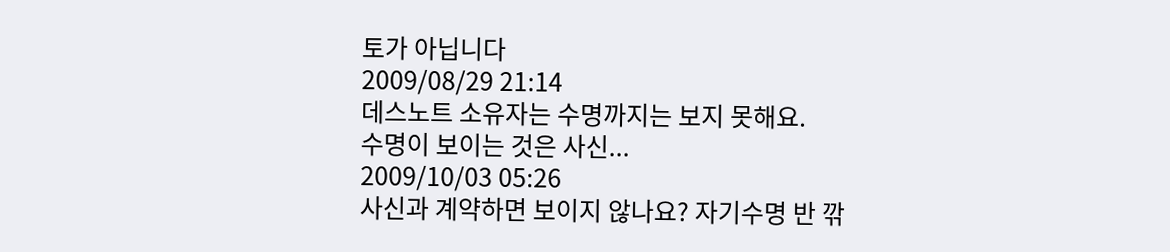토가 아닙니다
2009/08/29 21:14
데스노트 소유자는 수명까지는 보지 못해요.
수명이 보이는 것은 사신...
2009/10/03 05:26
사신과 계약하면 보이지 않나요? 자기수명 반 깎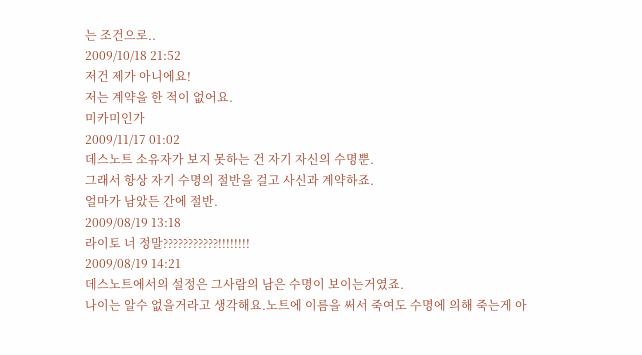는 조건으로..
2009/10/18 21:52
저건 제가 아니에요!
저는 계약을 한 적이 없어요.
미카미인가
2009/11/17 01:02
데스노트 소유자가 보지 못하는 건 자기 자신의 수명뿐.
그래서 항상 자기 수명의 절반을 걸고 사신과 계약하죠.
얼마가 남았든 간에 절반.
2009/08/19 13:18
라이토 너 정말???????????!!!!!!!!
2009/08/19 14:21
데스노트에서의 설정은 그사람의 남은 수명이 보이는거였죠.
나이는 알수 없을거라고 생각해요.노트에 이름을 써서 죽여도 수명에 의해 죽는게 아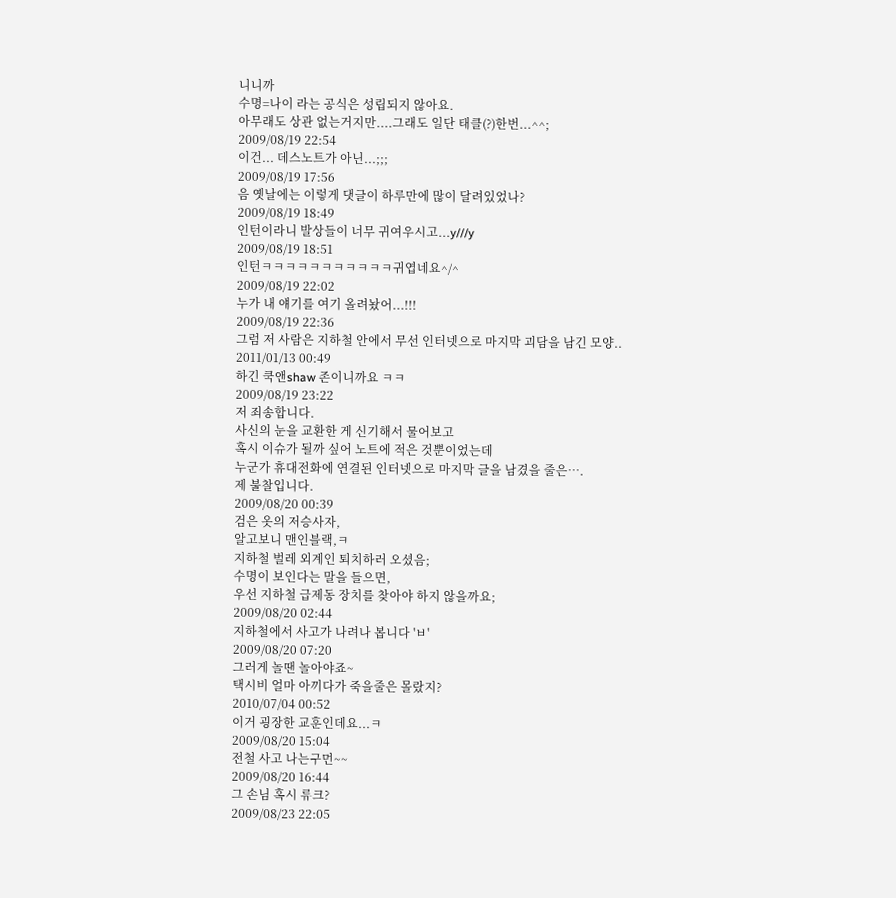니니까
수명=나이 라는 공식은 성립되지 않아요.
아무래도 상관 없는거지만....그래도 일단 태클(?)한번...^^;
2009/08/19 22:54
이건... 데스노트가 아닌...;;;
2009/08/19 17:56
음 옛날에는 이렇게 댓글이 하루만에 많이 달려있었나?
2009/08/19 18:49
인턴이라니 발상들이 너무 귀여우시고...y///y
2009/08/19 18:51
인턴ㅋㅋㅋㅋㅋㅋㅋㅋㅋㅋㅋ귀엽네요^/^
2009/08/19 22:02
누가 내 얘기를 여기 올려놨어...!!!
2009/08/19 22:36
그럼 저 사람은 지하철 안에서 무선 인터넷으로 마지막 괴담을 남긴 모양..
2011/01/13 00:49
하긴 쿡앤shaw 존이니까요 ㅋㅋ
2009/08/19 23:22
저 죄송합니다.
사신의 눈을 교환한 게 신기해서 물어보고
혹시 이슈가 될까 싶어 노트에 적은 것뿐이었는데
누군가 휴대전화에 연결된 인터넷으로 마지막 글을 남겼을 줄은….
제 불찰입니다.
2009/08/20 00:39
검은 옷의 저승사자,
알고보니 맨인블랙,ㅋ
지하철 벌레 외계인 퇴치하러 오셨음;
수명이 보인다는 말을 들으면,
우선 지하철 급제동 장치를 찾아야 하지 않을까요;
2009/08/20 02:44
지하철에서 사고가 나려나 봅니다 'ㅂ'
2009/08/20 07:20
그러게 놀땐 놀아야죠~
택시비 얼마 아끼다가 죽을줄은 몰랐지?
2010/07/04 00:52
이거 굉장한 교훈인데요...ㅋ
2009/08/20 15:04
전철 사고 나는구먼~~
2009/08/20 16:44
그 손님 혹시 류크?
2009/08/23 22:05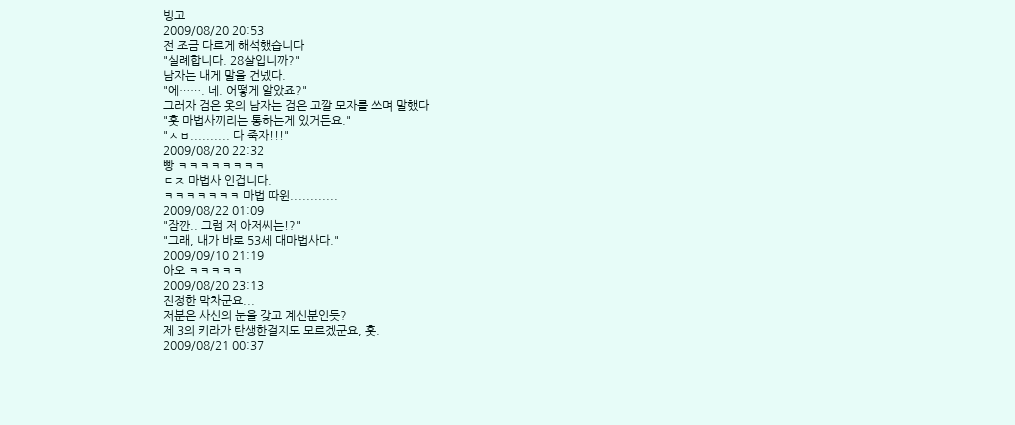빙고
2009/08/20 20:53
전 조금 다르게 해석했습니다
"실례합니다. 28살입니까?"
남자는 내게 말을 건넸다.
"에……. 네. 어떻게 알았죠?"
그러자 검은 옷의 남자는 검은 고깔 모자를 쓰며 말했다
"훗 마법사끼리는 통하는게 있거든요."
"ㅅㅂ.......... 다 죽자!!!"
2009/08/20 22:32
빵 ㅋㅋㅋㅋㅋㅋㅋㅋ
ㄷㅈ 마법사 인겁니다.
ㅋㅋㅋㅋㅋㅋㅋ 마법 따윈............
2009/08/22 01:09
"잠깐.. 그럼 저 아저씨는!?"
"그래, 내가 바로 53세 대마법사다."
2009/09/10 21:19
아오 ㅋㅋㅋㅋㅋ
2009/08/20 23:13
진정한 막차군요...
저분은 사신의 눈을 갖고 계신분인듯?
제 3의 키라가 탄생한걸지도 모르겠군요, 훗.
2009/08/21 00:37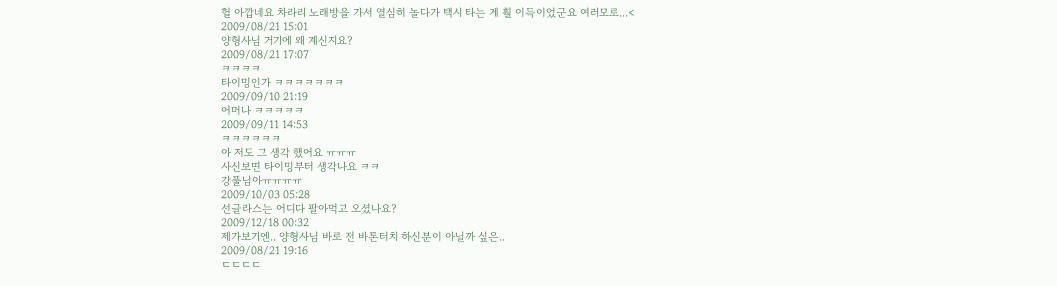헐 아깝네요 차라리 노래방을 가서 열심히 놀다가 택시 타는 게 훨 이득이었군요 여러모로...<
2009/08/21 15:01
양형사님 거기에 왜 계신지요?
2009/08/21 17:07
ㅋㅋㅋㅋ
타이밍인가 ㅋㅋㅋㅋㅋㅋㅋ
2009/09/10 21:19
어머나 ㅋㅋㅋㅋㅋ
2009/09/11 14:53
ㅋㅋㅋㅋㅋㅋ
아 저도 그 생각 했어요 ㅠㅠㅠ
사신보면 타이밍부터 생각나요 ㅋㅋ
강풀님아ㅠㅠㅠㅠ
2009/10/03 05:28
선글라스는 어디다 팔아먹고 오셨나요?
2009/12/18 00:32
제가보기엔.. 양형사님 바로 전 바톤터치 하신분이 아닐까 싶은..
2009/08/21 19:16
ㄷㄷㄷㄷ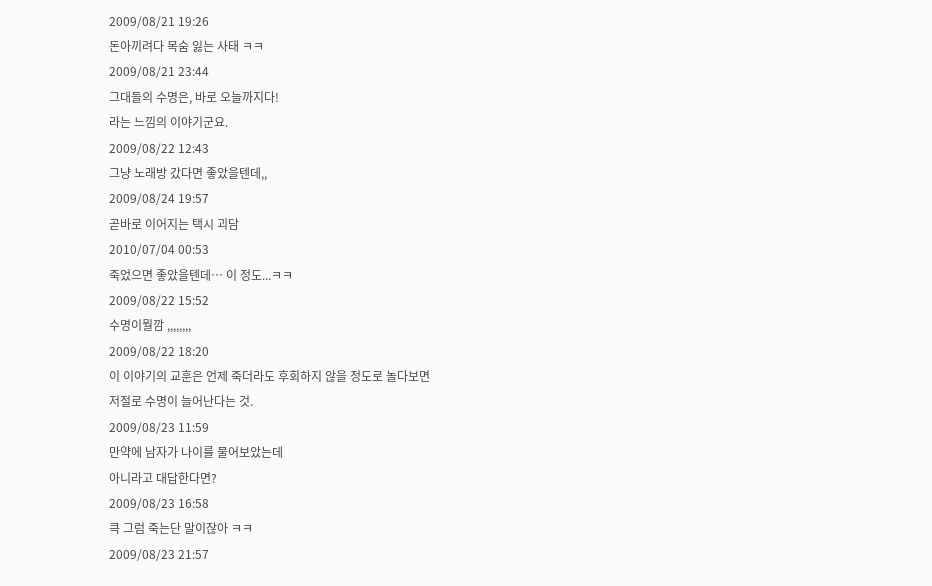2009/08/21 19:26
돈아끼려다 목숨 잃는 사태 ㅋㅋ
2009/08/21 23:44
그대들의 수명은, 바로 오늘까지다!
라는 느낌의 이야기군요.
2009/08/22 12:43
그냥 노래방 갔다면 좋았을텐데,,
2009/08/24 19:57
곧바로 이어지는 택시 괴담
2010/07/04 00:53
죽었으면 좋았을텐데… 이 정도...ㅋㅋ
2009/08/22 15:52
수명이뭘깜 ,,,,,,,,
2009/08/22 18:20
이 이야기의 교훈은 언제 죽더라도 후회하지 않을 정도로 놀다보면
저절로 수명이 늘어난다는 것.
2009/08/23 11:59
만약에 남자가 나이를 물어보았는데
아니라고 대답한다면?
2009/08/23 16:58
큭 그럼 죽는단 말이잖아 ㅋㅋ
2009/08/23 21:57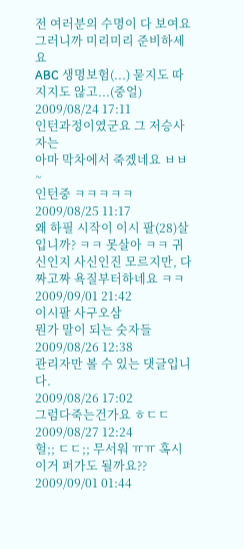전 여러분의 수명이 다 보여요
그러니까 미리미리 준비하세요
ABC 생명보험(...) 묻지도 따지지도 않고...(중얼)
2009/08/24 17:11
인턴과정이였군요 그 저승사자는
아마 막차에서 죽겠네요 ㅂㅂ~
인턴중 ㅋㅋㅋㅋㅋ
2009/08/25 11:17
왜 하필 시작이 이시 팔(28)살 입니까? ㅋㅋ 못살아 ㅋㅋ 귀신인지 사신인진 모르지만, 다짜고짜 욕질부터하네요 ㅋㅋ
2009/09/01 21:42
이시팔 사구오삼
뭔가 말이 되는 숫자들
2009/08/26 12:38
관리자만 볼 수 있는 댓글입니다.
2009/08/26 17:02
그럼다죽는건가요 ㅎㄷㄷ
2009/08/27 12:24
헐;; ㄷㄷ;; 무서워 ㅠㅠ 혹시 이거 퍼가도 될까요??
2009/09/01 01:44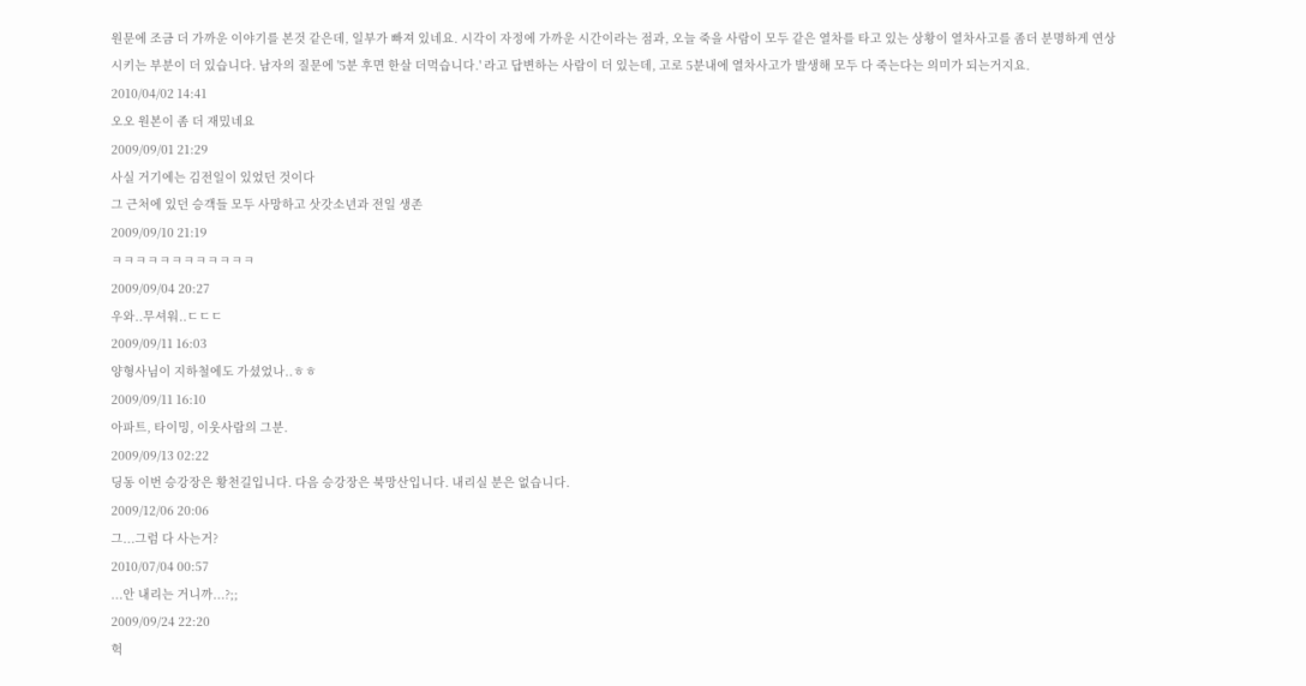원문에 조금 더 가까운 이야기를 본것 같은데, 일부가 빠져 있네요. 시각이 자정에 가까운 시간이라는 점과, 오늘 죽을 사람이 모두 같은 열차를 타고 있는 상황이 열차사고를 좀더 분명하게 연상시키는 부분이 더 있습니다. 남자의 질문에 '5분 후면 한살 더먹습니다.' 라고 답변하는 사람이 더 있는데, 고로 5분내에 열차사고가 발생해 모두 다 죽는다는 의미가 되는거지요.
2010/04/02 14:41
오오 원본이 좀 더 재밌네요
2009/09/01 21:29
사실 거기에는 김전일이 있었던 것이다
그 근처에 있던 승객들 모두 사망하고 삿갓소년과 전일 생존
2009/09/10 21:19
ㅋㅋㅋㅋㅋㅋㅋㅋㅋㅋㅋㅋ
2009/09/04 20:27
우와..무셔워..ㄷㄷㄷ
2009/09/11 16:03
양형사님이 지하철에도 가셨었나..ㅎㅎ
2009/09/11 16:10
아파트, 타이밍, 이웃사람의 그분.
2009/09/13 02:22
딩동 이번 승강장은 황천길입니다. 다음 승강장은 북망산입니다. 내리실 분은 없습니다.
2009/12/06 20:06
그...그럼 다 사는거?
2010/07/04 00:57
...안 내리는 거니까...?;;
2009/09/24 22:20
헉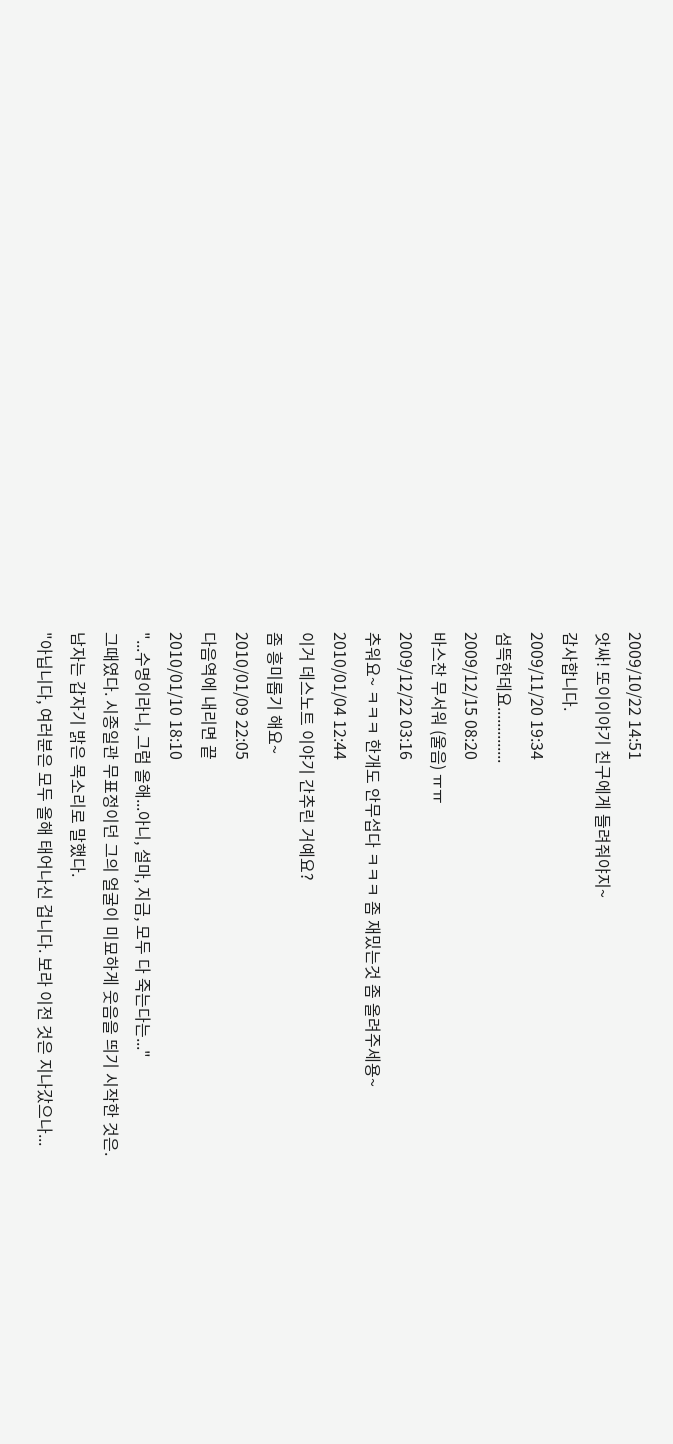2009/10/22 14:51
앗싸! 또이이야기 친구에게 들려줘야지~
감사합니다.
2009/11/20 19:34
섬뜩한데요..............
2009/12/15 08:20
바스찬 무서워 (울음) ㅠㅠ
2009/12/22 03:16
추워요~ ㅋㅋㅋ 한개도 안무섭다 ㅋㅋㅋ 좀 재밌는것 좀 올려주세용~
2010/01/04 12:44
이거 데스노트 이야기 간추린 거예요?
좀 흥미롭기 해요~
2010/01/09 22:05
다음역에 내리면 끝
2010/01/10 18:10
"...수명이라니, 그럼 올해...아니, 설마, 지금, 모두 다 죽는다는..."
그때였다. 시종일관 무표정이던 그의 얼굴이 미묘하게 웃음을 띄기 시작한 것은.
남자는 갑자기 밝은 목소리로 말했다.
"아닙니다, 여러분은 모두 올해 태어나신 겁니다. 보라 이전 것은 지나갔으나...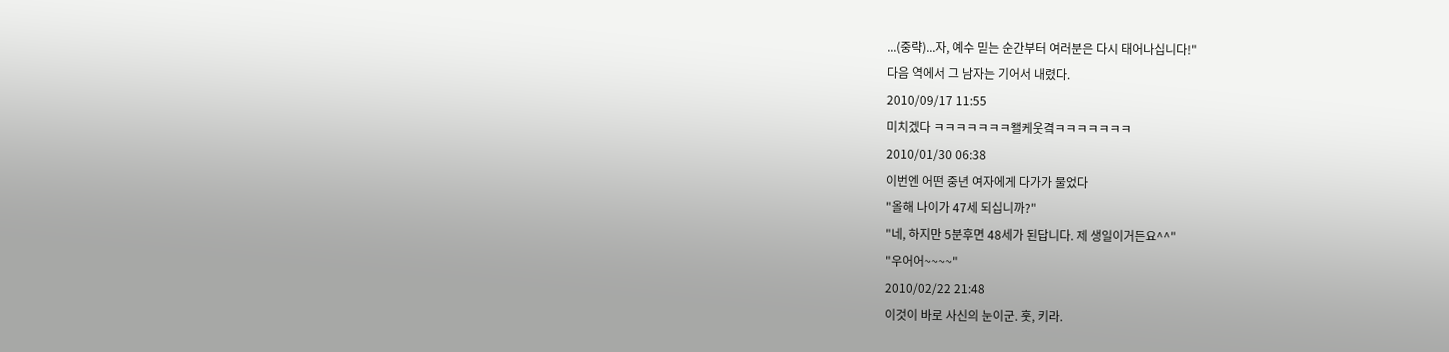...(중략)...자, 예수 믿는 순간부터 여러분은 다시 태어나십니다!"
다음 역에서 그 남자는 기어서 내렸다.
2010/09/17 11:55
미치겠다 ㅋㅋㅋㅋㅋㅋㅋ왤케웃곀ㅋㅋㅋㅋㅋㅋㅋ
2010/01/30 06:38
이번엔 어떤 중년 여자에게 다가가 물었다
"올해 나이가 47세 되십니까?"
"네, 하지만 5분후면 48세가 된답니다. 제 생일이거든요^^"
"우어어~~~~"
2010/02/22 21:48
이것이 바로 사신의 눈이군. 훗, 키라.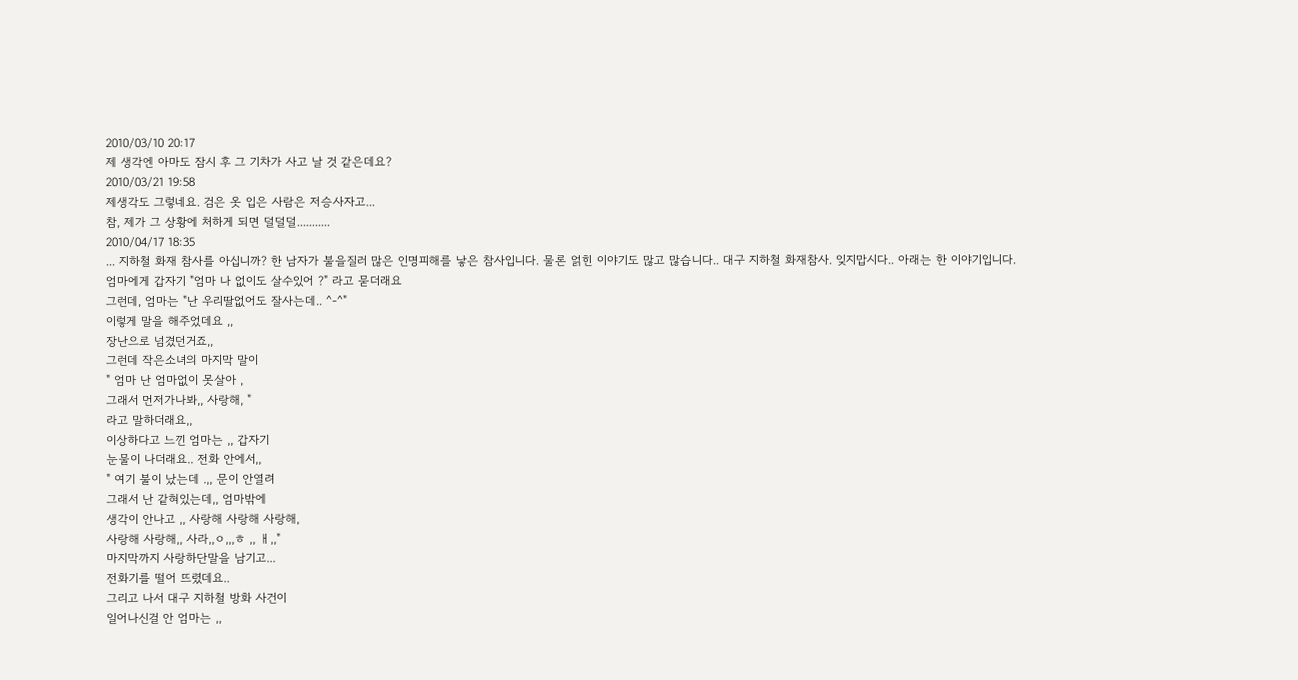2010/03/10 20:17
제 생각엔 아마도 잠시 후 그 기차가 사고 날 것 같은데요?
2010/03/21 19:58
제생각도 그렇네요. 검은 옷 입은 사람은 저승사자고...
참, 제가 그 상황에 처하게 되면 덜덜덜...........
2010/04/17 18:35
... 지하철 화재 참사를 아십니까? 한 남자가 불을질러 많은 인명피해를 낳은 참사입니다. 물론 얽힌 이야기도 많고 많습니다.. 대구 지하철 화재참사. 잊지맙시다.. 아래는 한 이야기입니다.
엄마에게 갑자기 "엄마 나 없이도 살수있어 ?" 라고 묻더래요
그런데, 엄마는 "난 우리딸없어도 잘사는데.. ^-^"
이렇게 말을 해주었데요 ,,
장난으로 넘겼던거죠,,
그런데 작은소녀의 마지막 말이
" 엄마 난 엄마없이 못살아 ,
그래서 먼저가나봐,, 사랑해, "
라고 말하더래요,,
이상하다고 느낀 엄마는 ,, 갑자기
눈물이 나더래요.. 전화 안에서,,
" 여기 불이 났는데 .,, 문이 안열려
그래서 난 같혀있는데,, 엄마밖에
생각이 안나고 ,, 사랑해 사랑해 사랑해,
사랑해 사랑해,, 사라,,ㅇ,,,ㅎ ,, ㅐ,,"
마지막까지 사랑하단말을 남기고...
전화기를 떨어 뜨렸데요..
그리고 나서 대구 지하철 방화 사건이
일어나신걸 안 엄마는 ,,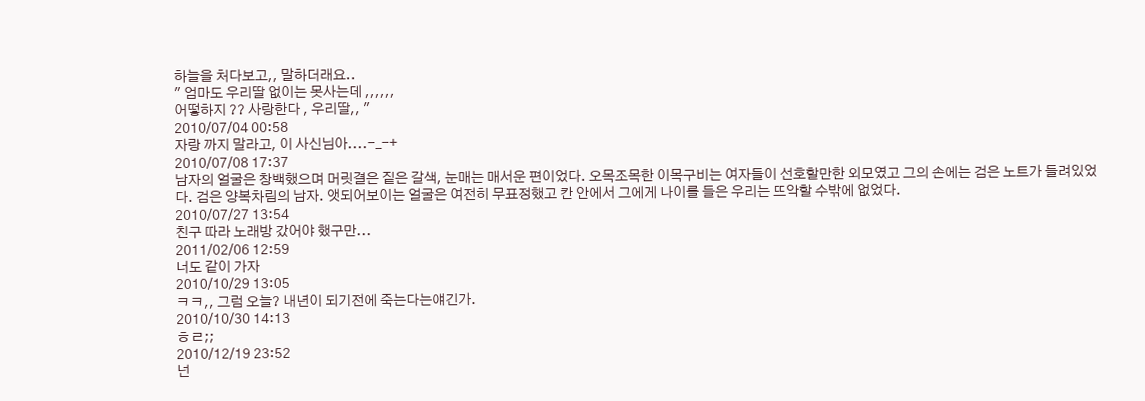하늘을 처다보고,, 말하더래요..
" 엄마도 우리딸 없이는 못사는데 ,,,,,,
어떻하지 ?? 사랑한다 , 우리딸,, "
2010/07/04 00:58
자랑 까지 말라고, 이 사신님아....-_-+
2010/07/08 17:37
남자의 얼굴은 창백했으며 머릿결은 짙은 갈색, 눈매는 매서운 편이었다. 오목조목한 이목구비는 여자들이 선호할만한 외모였고 그의 손에는 검은 노트가 들려있었다. 검은 양복차림의 남자. 앳되어보이는 얼굴은 여전히 무표정했고 칸 안에서 그에게 나이를 들은 우리는 뜨악할 수밖에 없었다.
2010/07/27 13:54
친구 따라 노래방 갔어야 했구만...
2011/02/06 12:59
너도 같이 가자
2010/10/29 13:05
ㅋㅋ,, 그럼 오늘? 내년이 되기전에 죽는다는얘긴가.
2010/10/30 14:13
ㅎㄹ;;
2010/12/19 23:52
넌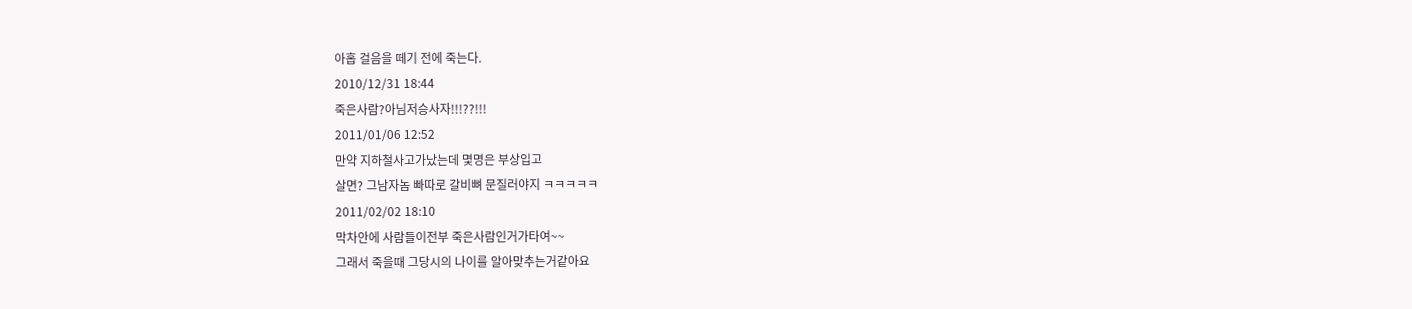아홉 걸음을 떼기 전에 죽는다.
2010/12/31 18:44
죽은사람?아님저승사자!!!??!!!
2011/01/06 12:52
만약 지하철사고가났는데 몇명은 부상입고
살면? 그남자놈 빠따로 갈비뼈 문질러야지 ㅋㅋㅋㅋㅋ
2011/02/02 18:10
막차안에 사람들이전부 죽은사람인거가타여~~
그래서 죽을때 그당시의 나이를 알아맞추는거같아요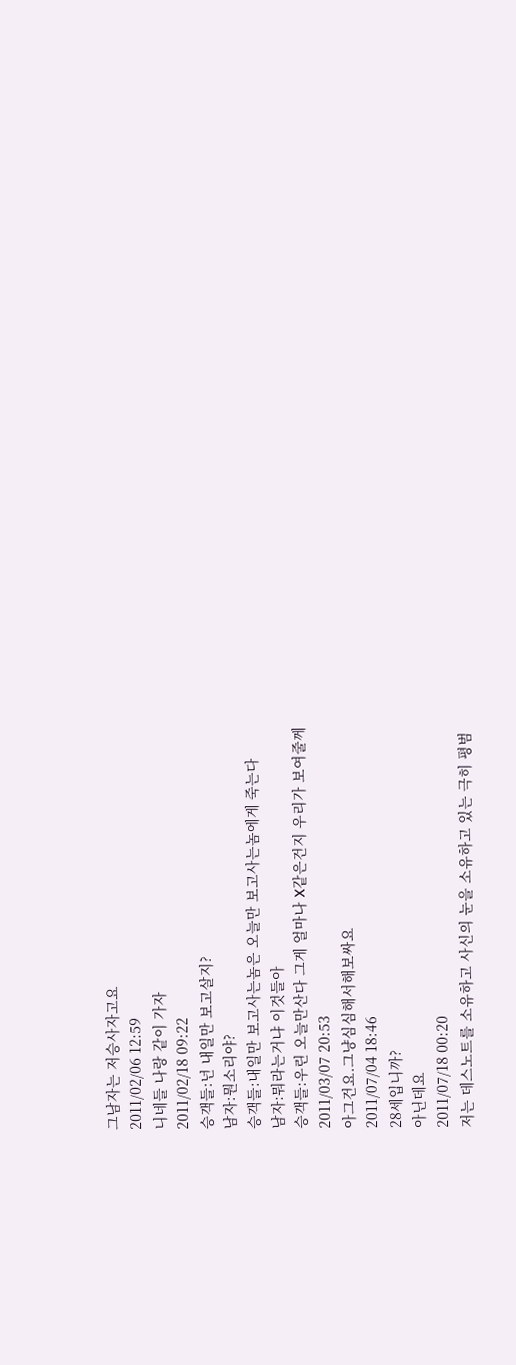그남자는 저승사자고요
2011/02/06 12:59
니네들 나랑 같이 가자
2011/02/18 09:22
승객들:넌 내일만 보고살지?
남자:뭔소리야?
승객들:내일만 보고사는놈은 오늘만 보고사는놈에게 죽는다
남자:뭐라는거냐 이것들아
승객들:우린 오늘만산다 그게 얼마나 X같은건지 우리가 보여줄께
2011/03/07 20:53
아그건요.그냥심심해서해보싸요
2011/07/04 18:46
28세입니까?
아닌데요
2011/07/18 00:20
저는 데스노트를 소유하고 사신의 눈을 소유하고 있는 극히 평범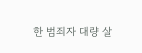한 범죄자 대량 살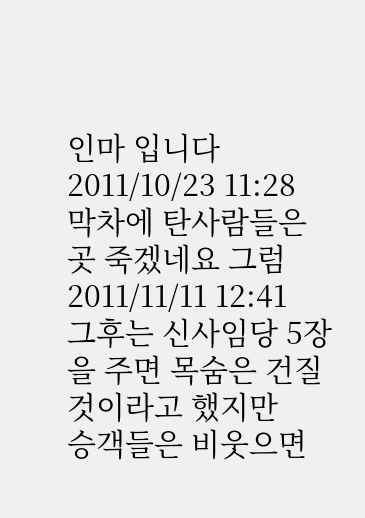인마 입니다
2011/10/23 11:28
막차에 탄사람들은 곳 죽겠네요 그럼
2011/11/11 12:41
그후는 신사임당 5장을 주면 목숨은 건질것이라고 했지만
승객들은 비웃으면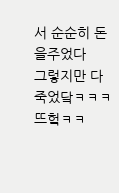서 순순히 돈을주었다
그렇지만 다 죽었닼ㅋㅋㅋ 뜨헠ㅋㅋ